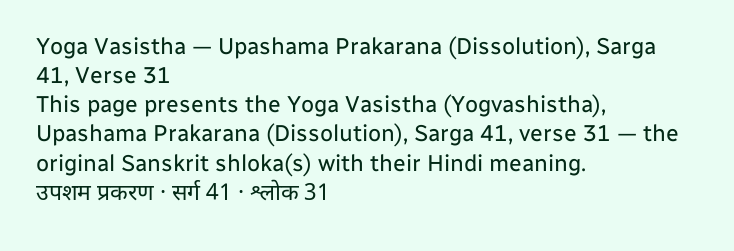Yoga Vasistha — Upashama Prakarana (Dissolution), Sarga 41, Verse 31
This page presents the Yoga Vasistha (Yogvashistha), Upashama Prakarana (Dissolution), Sarga 41, verse 31 — the original Sanskrit shloka(s) with their Hindi meaning.
उपशम प्रकरण · सर्ग 41 · श्लोक 31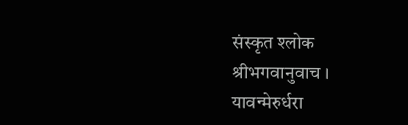संस्कृत श्लोक
श्रीभगवानुवाच ।
यावन्मेरुर्धरा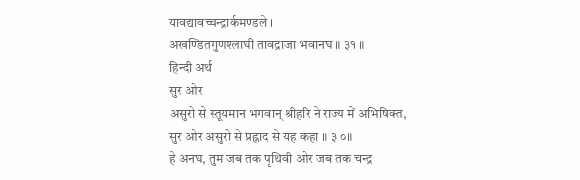यावद्यावच्चन्द्रार्कमण्डले ।
अखण्डितगुणश्लाघी तावद्राजा भवानघ ॥ ३१ ॥
हिन्दी अर्थ
सुर ओर
असुरो से स्तूयमान भगवान् श्रीहरि ने राज्य में अभिषिक्त, सुर ओर असुरो से प्रह्नाद से यह कहा ॥ ३ ०॥
हे अनघ, तुम जब तक पृथिवी ओर जब तक चन्द्र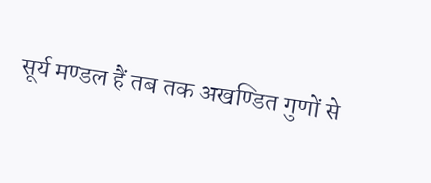सूर्य मण्डल हैं तब तक अखण्डित गुणों से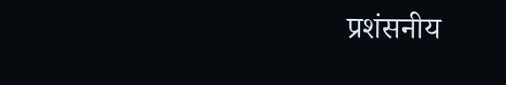प्रशंसनीय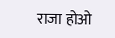राजा होओ